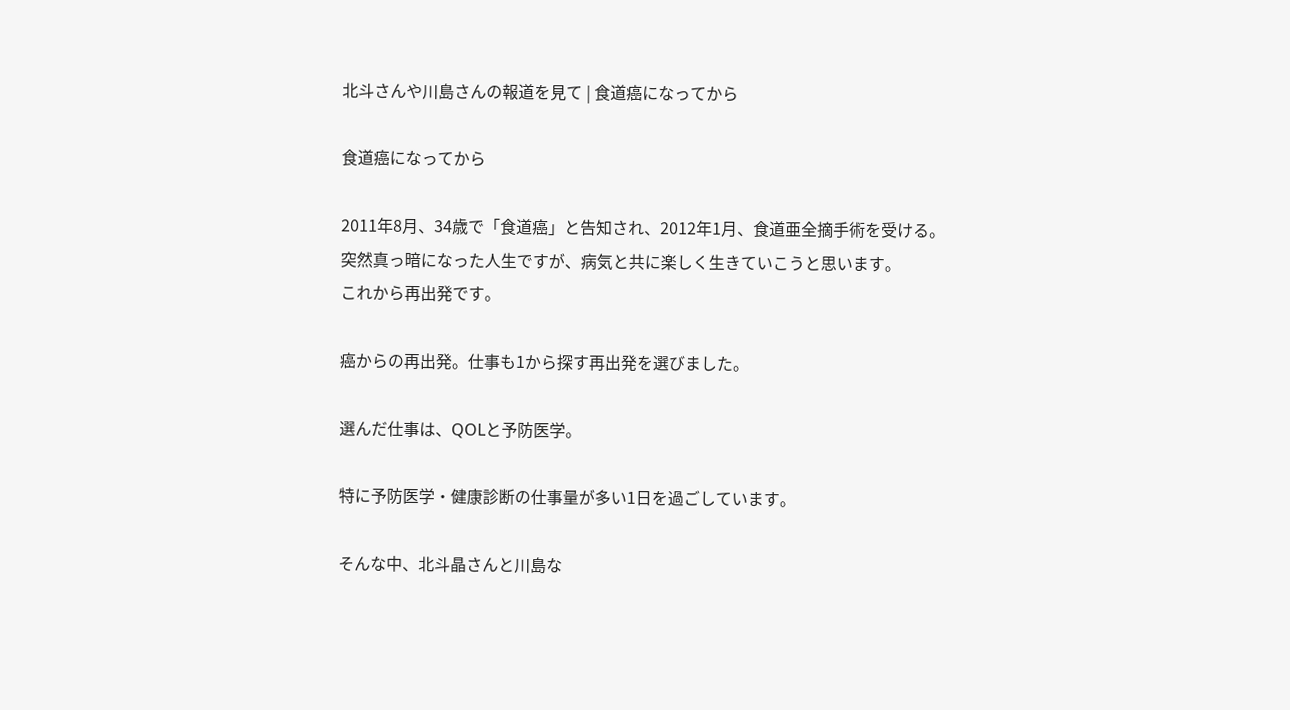北斗さんや川島さんの報道を見て | 食道癌になってから

食道癌になってから

2011年8月、34歳で「食道癌」と告知され、2012年1月、食道亜全摘手術を受ける。
突然真っ暗になった人生ですが、病気と共に楽しく生きていこうと思います。
これから再出発です。

癌からの再出発。仕事も1から探す再出発を選びました。

選んだ仕事は、QOLと予防医学。

特に予防医学・健康診断の仕事量が多い1日を過ごしています。

そんな中、北斗晶さんと川島な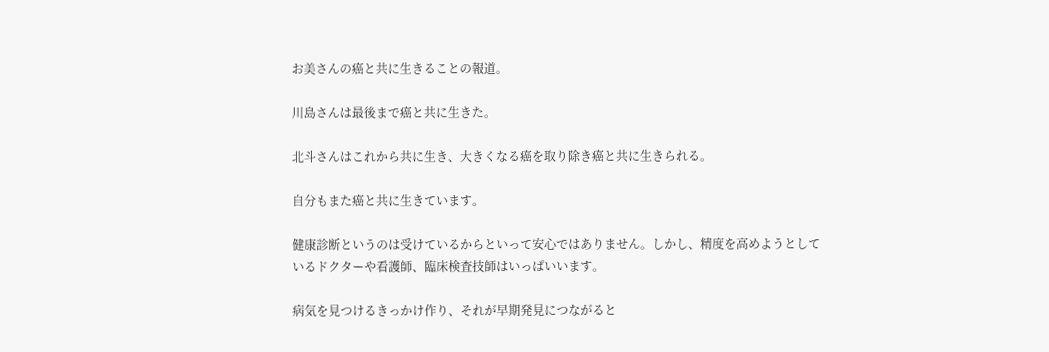お美さんの癌と共に生きることの報道。

川島さんは最後まで癌と共に生きた。

北斗さんはこれから共に生き、大きくなる癌を取り除き癌と共に生きられる。

自分もまた癌と共に生きています。

健康診断というのは受けているからといって安心ではありません。しかし、精度を高めようとしているドクターや看護師、臨床検査技師はいっぱいいます。

病気を見つけるきっかけ作り、それが早期発見につながると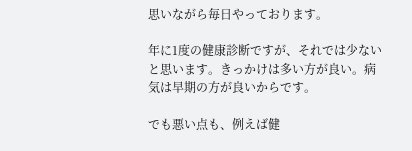思いながら毎日やっております。

年に1度の健康診断ですが、それでは少ないと思います。きっかけは多い方が良い。病気は早期の方が良いからです。

でも悪い点も、例えば健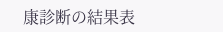康診断の結果表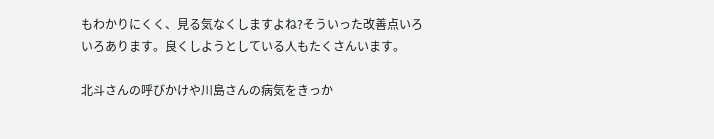もわかりにくく、見る気なくしますよね?そういった改善点いろいろあります。良くしようとしている人もたくさんいます。

北斗さんの呼びかけや川島さんの病気をきっか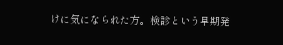けに気になられた方。検診という早期発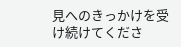見へのきっかけを受け続けてくださ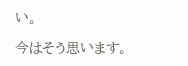い。

今はそう思います。